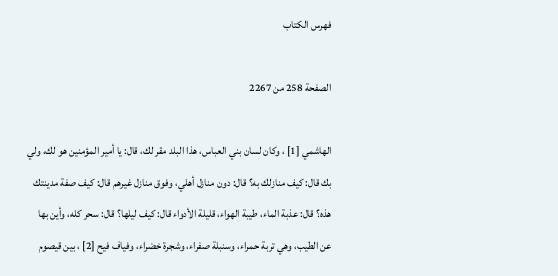فهرس الكتاب

الصفحة 258 من 2267

الهاشمي [1] ، وكان لسان بني العباس، هذا البلد مقر لك، قال: يا أمير المؤمنين هو لك، ولي بك قال: كيف منازلك به؟ قال: دون منازل أهلي، وفوق منازل غيرهم قال: كيف صفة مدينتك هذه؟ قال: عذبة الماء، طيبة الهواء، قليلة الأدواء قال: كيف ليلها؟ قال: سحر كله، وأين بها عن الطيب، وهي تربة حمراء، وسنبلة صفراء، وشجرة خضراء، وفياف فيح [2] ، بين قيصوم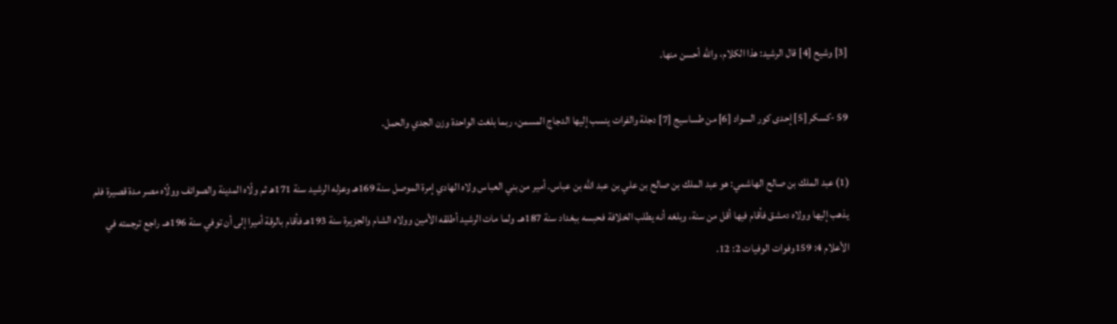[3] وشيح [4] قال الرشيد: هذا الكلام، والله أحسن منها.

59 -كسكر [5] إحدى كور السواد [6] من طساسيج [7] دجلة والفرات ينسب إليها الدجاج المسمن، ربما بلغت الواحدة وزن الجدي والحمل.

(1) عبد الملك بن صالح الهاشمي: هو عبد الملك بن صالح بن علي بن عبد الله بن عباس. أمير من بني العباس ولاه الهادي إمرة الموصل سنة 169هـ وعزله الرشيد سنة 171هـ ثم ولّاه المدينة والصوائف وولّاه مصر مدة قصيرة فلم يذهب إليها وولاه دمشق فأقام فيها أقل من سنة، وبلغه أنه يطلب الخلافة فحبسه ببغداد سنة 187هـ. ولما مات الرشيد أطلقه الأمين وولاه الشام والجزيرة سنة 193هـ فأقام بالرقة أميرا إلى أن توفي سنة 196هـ. راجع ترجمته في الأعلام 4: 159وفوات الوفيات 2: 12.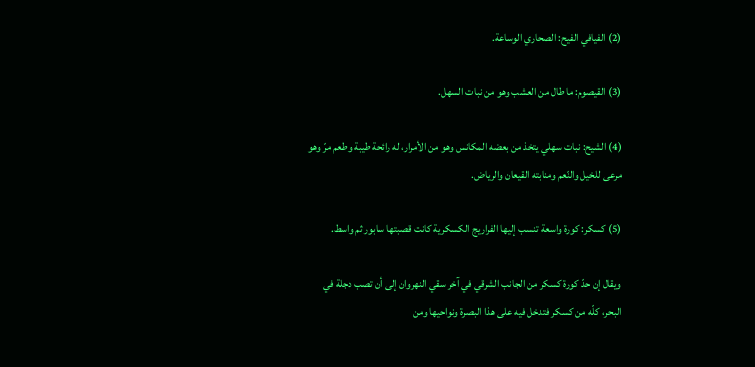(2) الفيافي الفيح: الصحاري الوساعة.

(3) القيصوم: ما طال من العشب وهو من نبات السهل.

(4) الشيح: نبات سهلي يتخذ من بعضه المكانس وهو من الأمرار، له رائحة طيبة وطعم مرّ وهو مرعى للخيل والنّعم ومنابته القيعان والرياض.

(5) كسكر: كورة واسعة تنسب إليها الفراريج الكسكرية كانت قصبتها سابور ثم واسط.

ويقال إن حدّ كورة كسكر من الجانب الشرقي في آخر سقي النهروان إلى أن تصب دجلة في البحر، كلّه من كسكر فتدخل فيه على هذا البصرة ونواحيها ومن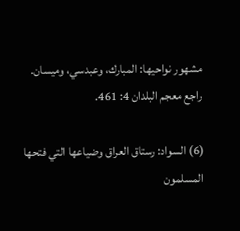مشهور نواحيها: المبارك، وعبدسي، وميسان. راجع معجم البلدان 4: 461.

(6) السواد: رستاق العراق وضياعها التي فتحها المسلمون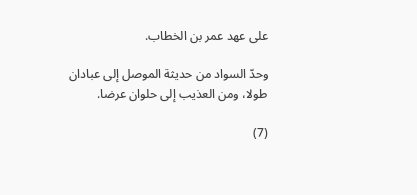على عهد عمر بن الخطاب.

وحدّ السواد من حديثة الموصل إلى عبادان طولا، ومن العذيب إلى حلوان عرضا.

(7)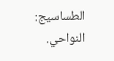الطساسيج: النواحي.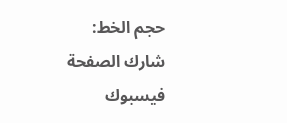حجم الخط:
شارك الصفحة
فيسبوك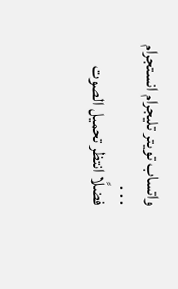واتساب تويتر تليجرام انستجرام
. . .
فضلًا انتظر تحميل الصوت